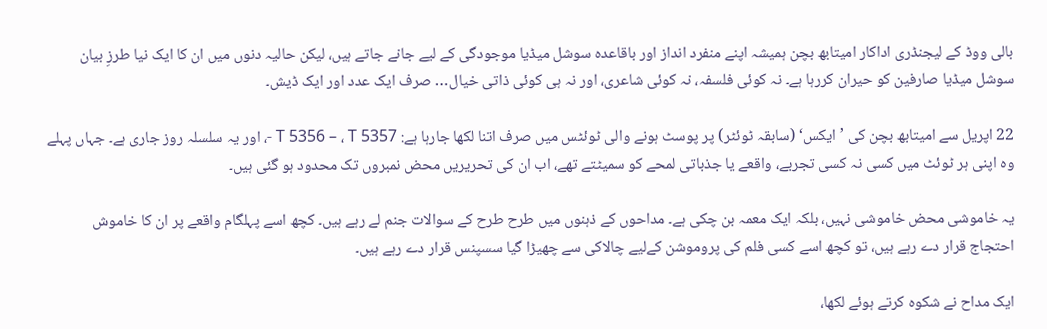بالی ووڈ کے لیجنڈری اداکار امیتابھ بچن ہمیشہ اپنے منفرد انداز اور باقاعدہ سوشل میڈیا موجودگی کے لیے جانے جاتے ہیں، لیکن حالیہ دنوں میں ان کا ایک نیا طرزِ بیان سوشل میڈیا صارفین کو حیران کررہا ہے۔ نہ کوئی فلسفہ، نہ کوئی شاعری، اور نہ ہی کوئی ذاتی خیال… صرف ایک عدد اور ایک ڈیش۔

22 اپریل سے امیتابھ بچن کی ’ایکس‘ (سابقہ ٹوئٹر) پر پوسٹ ہونے والی ٹوئٹس میں صرف اتنا لکھا جارہا ہے: T 5356 – ، T 5357 -، اور یہ سلسلہ روز جاری ہے۔ جہاں پہلے وہ اپنی ہر ٹوئٹ میں کسی نہ کسی تجربے، واقعے یا جذباتی لمحے کو سمیٹتے تھے، اب ان کی تحریریں محض نمبروں تک محدود ہو گئی ہیں۔

یہ خاموشی محض خاموشی نہیں، بلکہ ایک معمہ بن چکی ہے۔ مداحوں کے ذہنوں میں طرح طرح کے سوالات جنم لے رہے ہیں۔ کچھ اسے پہلگام واقعے پر ان کا خاموش احتجاج قرار دے رہے ہیں، تو کچھ اسے کسی فلم کی پروموشن کےلیے چالاکی سے چھیڑا گیا سسپنس قرار دے رہے ہیں۔

ایک مداح نے شکوہ کرتے ہوئے لکھا،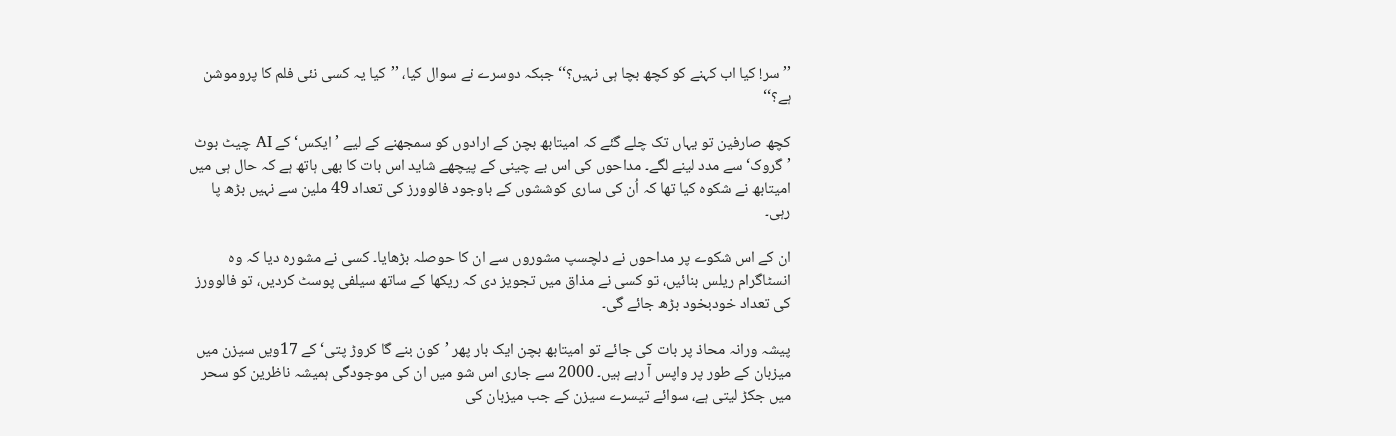’’سر! کیا اب کہنے کو کچھ بچا ہی نہیں؟‘‘ جبکہ دوسرے نے سوال کیا، ’’کیا یہ کسی نئی فلم کا پروموشن ہے؟‘‘

کچھ صارفین تو یہاں تک چلے گئے کہ امیتابھ بچن کے ارادوں کو سمجھنے کے لیے ’ایکس‘ کے AI چیٹ بوٹ ’گروک‘ سے مدد لینے لگے۔ مداحوں کی اس بے چینی کے پیچھے شاید اس بات کا بھی ہاتھ ہے کہ حال ہی میں امیتابھ نے شکوہ کیا تھا کہ اُن کی ساری کوششوں کے باوجود فالوورز کی تعداد 49 ملین سے نہیں بڑھ پا رہی۔

ان کے اس شکوے پر مداحوں نے دلچسپ مشوروں سے ان کا حوصلہ بڑھایا۔ کسی نے مشورہ دیا کہ وہ انسٹاگرام ریلس بنائیں، تو کسی نے مذاق میں تجویز دی کہ ریکھا کے ساتھ سیلفی پوسٹ کردیں، تو فالوورز کی تعداد خودبخود بڑھ جائے گی۔

پیشہ ورانہ محاذ پر بات کی جائے تو امیتابھ بچن ایک بار پھر ’کون بنے گا کروڑ پتی‘ کے 17ویں سیزن میں میزبان کے طور پر واپس آ رہے ہیں۔ 2000 سے جاری اس شو میں ان کی موجودگی ہمیشہ ناظرین کو سحر میں جکڑ لیتی ہے، سوائے تیسرے سیزن کے جب میزبان کی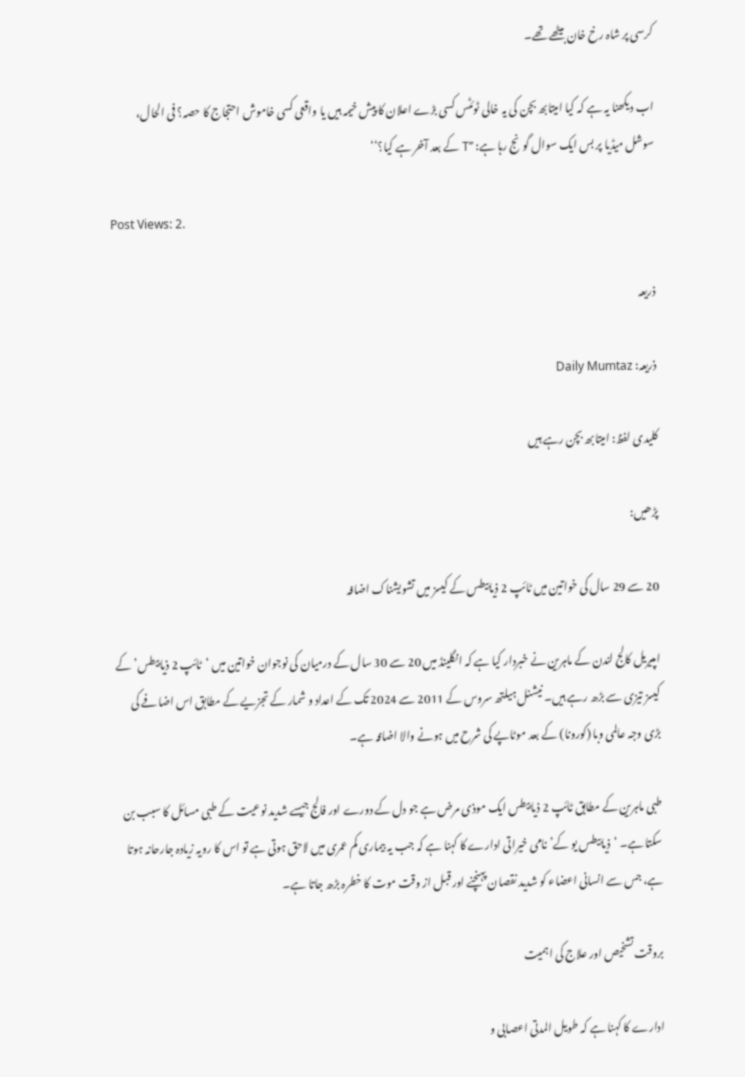کرسی پر شاہ رخ خان بیٹھے تھے۔

اب دیکھنا یہ ہے کہ کیا امیتابھ بچن کی یہ خالی ٹوئٹس کسی بڑے اعلان کا پیش خیمہ ہیں یا واقعی کسی خاموش احتجاج کا حصہ؟ فی الحال، سوشل میڈیا پر بس ایک سوال گونج رہا ہے: ’’T کے بعد آخر ہے کیا؟‘‘

Post Views: 2.

ذریعہ

ذریعہ: Daily Mumtaz

کلیدی لفظ: امیتابھ بچن رہے ہیں

پڑھیں:

20 سے 29 سال کی خواتین میں ٹائپ 2 ذیابیطس کے کیسز میں تشویشناک اضافہ

امپیریل کالج لندن کے ماہرین نے خبردار کیا ہے کہ انگلینڈ میں 20 سے 30 سال کے درمیان کی نوجوان خواتین میں ‘ٹائپ 2 ذیابیطس’ کے کیسز تیزی سے بڑھ رہے ہیں۔ نیشنل ہیلتھ سروس کے 2011 سے 2024 تک کے اعداد و شمار کے تجزیے کے مطابق اس اضافے کی بڑی وجہ عالمی وبا (کورونا) کے بعد موٹاپے کی شرح میں ہونے والا اضافہ ہے۔

طبی ماہرین کے مطابق ٹائپ 2 ذیابیطس ایک موذی مرض ہے جو دل کے دورے اور فالج جیسے شدید نوعیت کے طبی مسائل کا سبب بن سکتا ہے۔ ‘ذیابیطس یو کے’ نامی خیراتی ادارے کا کہنا ہے کہ جب یہ بیماری کم عمری میں لاحق ہوتی ہے تو اس کا رویہ زیادہ جارحانہ ہوتا ہے، جس سے انسانی اعضاء کو شدید نقصان پہنچنے اور قبل از وقت موت کا خطرہ بڑھ جاتا ہے۔

بروقت تشخیص اور علاج کی اہمیت

ادارے کا کہنا ہے کہ طویل المدتی اعصابی و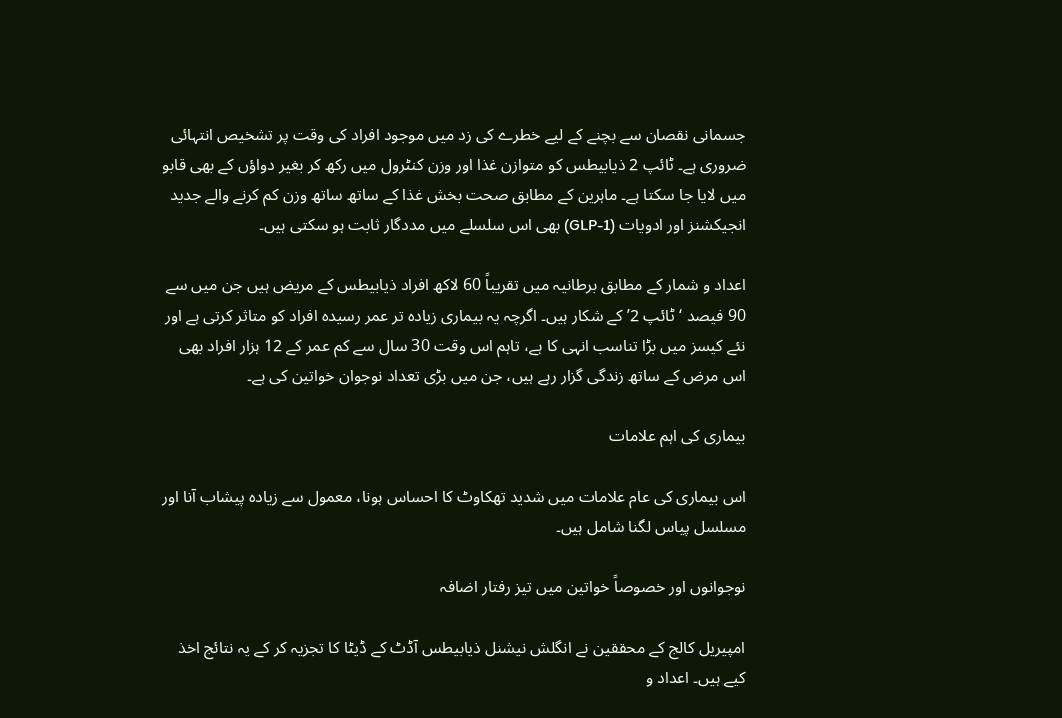جسمانی نقصان سے بچنے کے لیے خطرے کی زد میں موجود افراد کی وقت پر تشخیص انتہائی ضروری ہے۔ ٹائپ 2 ذیابیطس کو متوازن غذا اور وزن کنٹرول میں رکھ کر بغیر دواؤں کے بھی قابو میں لایا جا سکتا ہے۔ ماہرین کے مطابق صحت بخش غذا کے ساتھ ساتھ وزن کم کرنے والے جدید انجیکشنز اور ادویات (GLP-1) بھی اس سلسلے میں مددگار ثابت ہو سکتی ہیں۔

اعداد و شمار کے مطابق برطانیہ میں تقریباً 60 لاکھ افراد ذیابیطس کے مریض ہیں جن میں سے 90 فیصد ‘ٹائپ 2’ کے شکار ہیں۔ اگرچہ یہ بیماری زیادہ تر عمر رسیدہ افراد کو متاثر کرتی ہے اور نئے کیسز میں بڑا تناسب انہی کا ہے، تاہم اس وقت 30 سال سے کم عمر کے 12 ہزار افراد بھی اس مرض کے ساتھ زندگی گزار رہے ہیں، جن میں بڑی تعداد نوجوان خواتین کی ہے۔

بیماری کی اہم علامات

اس بیماری کی عام علامات میں شدید تھکاوٹ کا احساس ہونا، معمول سے زیادہ پیشاب آنا اور  مسلسل پیاس لگنا شامل ہیں۔

نوجوانوں اور خصوصاً خواتین میں تیز رفتار اضافہ

امپیریل کالج کے محققین نے انگلش نیشنل ذیابیطس آڈٹ کے ڈیٹا کا تجزیہ کر کے یہ نتائج اخذ کیے ہیں۔ اعداد و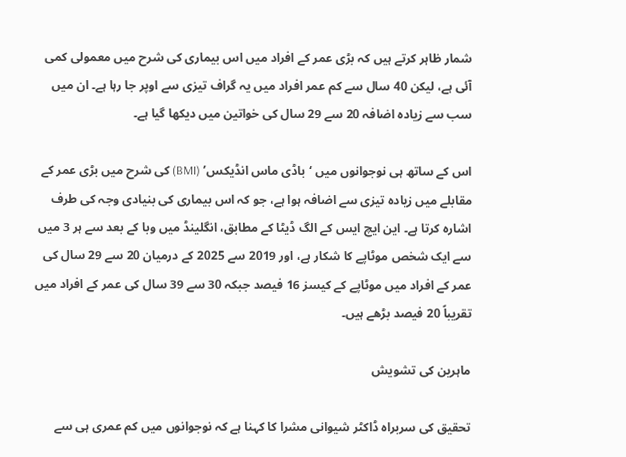شمار ظاہر کرتے ہیں کہ بڑی عمر کے افراد میں اس بیماری کی شرح میں معمولی کمی آئی ہے، لیکن 40 سال سے کم عمر افراد میں یہ گراف تیزی سے اوپر جا رہا ہے۔ ان میں سب سے زیادہ اضافہ 20 سے 29 سال کی خواتین میں دیکھا گیا ہے۔

اس کے ساتھ ہی نوجوانوں میں ‘باڈی ماس انڈیکس’ (BMI) کی شرح میں بڑی عمر کے مقابلے میں زیادہ تیزی سے اضافہ ہوا ہے، جو کہ اس بیماری کی بنیادی وجہ کی طرف اشارہ کرتا ہے۔ این ایچ ایس کے الگ ڈیٹا کے مطابق، انگلینڈ میں وبا کے بعد سے ہر 3 میں سے ایک شخص موٹاپے کا شکار ہے، اور 2019 سے 2025 کے درمیان 20 سے 29 سال کی عمر کے افراد میں موٹاپے کے کیسز 16 فیصد جبکہ 30 سے 39 سال کی عمر کے افراد میں تقریباً 20 فیصد بڑھے ہیں۔

ماہرین کی تشویش

تحقیق کی سربراہ ڈاکٹر شیوانی مشرا کا کہنا ہے کہ نوجوانوں میں کم عمری ہی سے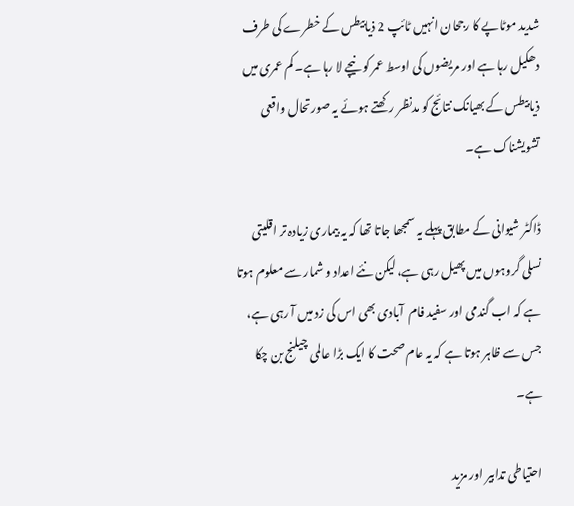شدید موٹاپے کا رجحان انہیں ٹائپ 2 ذیابیطس کے خطرے کی طرف دھکیل رہا ہے اور مریضوں کی اوسط عمر کو نیچے لا رہا ہے۔ کم عمری میں ذیابیطس کے بھیانک نتائج کو مدنظر رکھتے ہوئے یہ صورتحال واقعی تشویشناک ہے۔

ڈاکٹر شیوانی کے مطابق پہلے یہ سمجھا جاتا تھا کہ یہ بیماری زیادہ تر اقلیتی نسلی گروہوں میں پھیل رہی ہے، لیکن نئے اعداد و شمار سے معلوم ہوتا ہے کہ اب گندمی اور سفید فام  آبادی بھی اس کی زد میں آ رہی ہے، جس سے ظاہر ہوتا ہے کہ یہ عام صحت کا ایک بڑا عالمی چیلنج بن چکا ہے۔

احتیاطی تدابیر اور مزید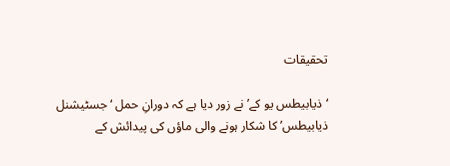تحقیقات

‘ذیابیطس یو کے’ نے زور دیا ہے کہ دورانِ حمل ‘جسٹیشنل ذیابیطس’ کا شکار ہونے والی ماؤں کی پیدائش کے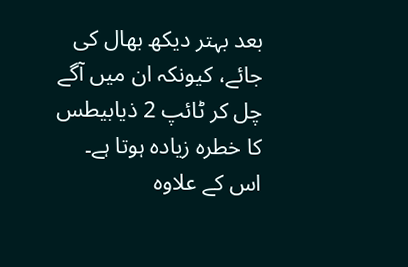بعد بہتر دیکھ بھال کی جائے، کیونکہ ان میں آگے چل کر ٹائپ 2 ذیابیطس کا خطرہ زیادہ ہوتا ہے۔ اس کے علاوہ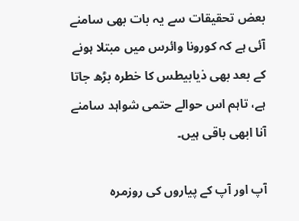بعض تحقیقات سے یہ بات بھی سامنے آئی ہے کہ کورونا وائرس میں مبتلا ہونے کے بعد بھی ذیابیطس کا خطرہ بڑھ جاتا ہے، تاہم اس حوالے حتمی شواہد سامنے آنا ابھی باقی ہیں۔

آپ اور آپ کے پیاروں کی روزمرہ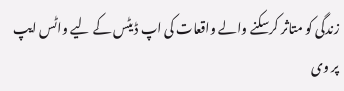زندگی کو متاثر کرسکنے والے واقعات کی اپ ڈیٹس کے لیے واٹس ایپ پر وی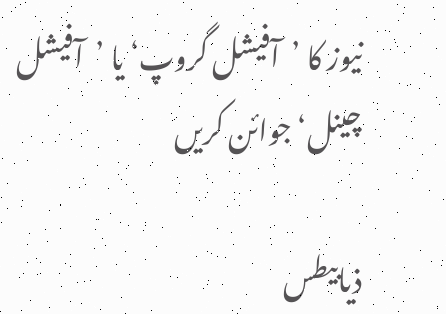نیوز کا ’آفیشل گروپ‘ یا ’آفیشل چینل‘ جوائن کریں

ذیابیطس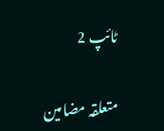ٹائپ 2

متعلقہ مضامین